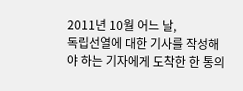2011년 10월 어느 날,
독립선열에 대한 기사를 작성해야 하는 기자에게 도착한 한 통의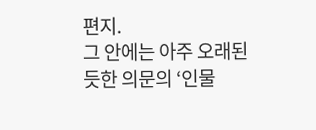편지.
그 안에는 아주 오래된 듯한 의문의 ‘인물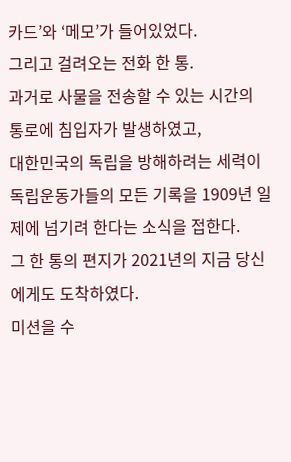카드’와 ‘메모’가 들어있었다.
그리고 걸려오는 전화 한 통.
과거로 사물을 전송할 수 있는 시간의 통로에 침입자가 발생하였고,
대한민국의 독립을 방해하려는 세력이 독립운동가들의 모든 기록을 1909년 일제에 넘기려 한다는 소식을 접한다.
그 한 통의 편지가 2021년의 지금 당신에게도 도착하였다.
미션을 수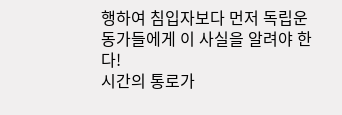행하여 침입자보다 먼저 독립운동가들에게 이 사실을 알려야 한다!
시간의 통로가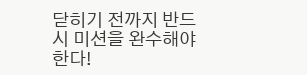닫히기 전까지 반드시 미션을 완수해야 한다!